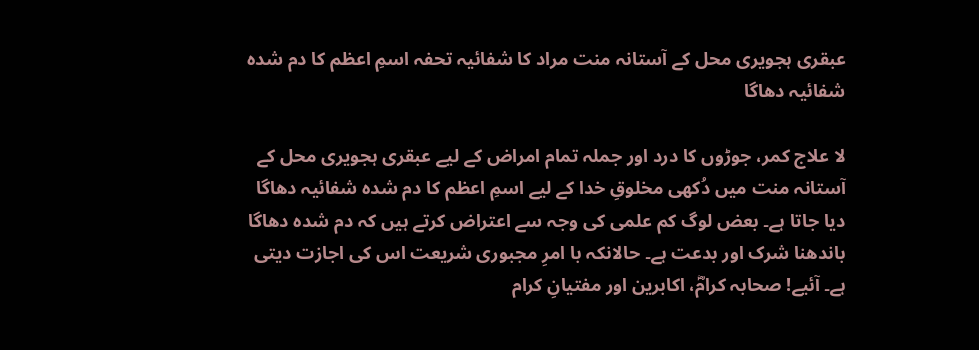عبقری ہجویری محل کے آستانہ منت مراد کا شفائیہ تحفہ اسمِ اعظم کا دم شدہ شفائیہ دھاگا

لا علاج کمر، جوڑوں کا درد اور جملہ تمام امراض کے لیے عبقری ہجویری محل کے آستانہ منت میں دُکھی مخلوقِ خدا کے لیے اسمِ اعظم کا دم شدہ شفائیہ دھاگا دیا جاتا ہے۔ بعض لوگ کم علمی کی وجہ سے اعتراض کرتے ہیں کہ دم شدہ دھاگا باندھنا شرک اور بدعت ہے۔ حالانکہ با امرِ مجبوری شریعت اس کی اجازت دیتی ہے۔ آئیے! صحابہ کرامؓ، اکابرین اور مفتیانِ کرام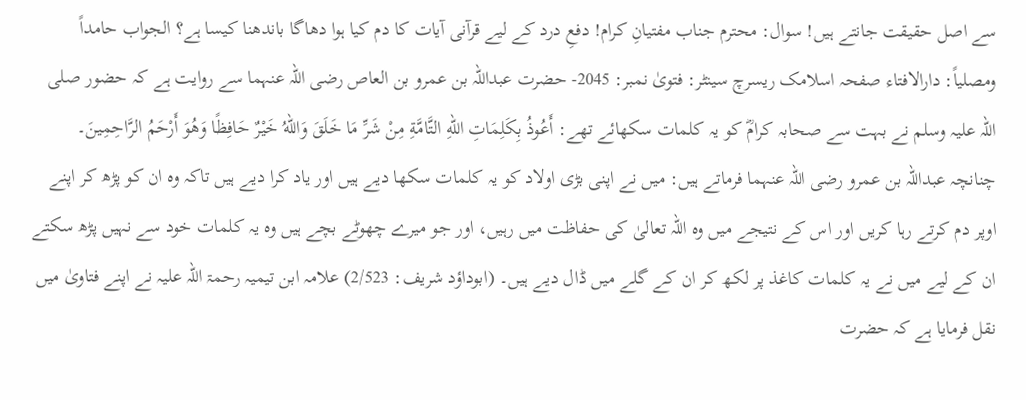سے اصل حقیقت جانتے ہیں! سوال: محترم جناب مفتیانِ کرام! دفعِ درد کے لیے قرآنی آیات کا دم کیا ہوا دھاگا باندھنا کیسا ہے؟ الجواب حامداً ومصلیاً: دارالافتاء صفحہ اسلامک ریسرچ سینٹر: فتویٰ نمبر: 2045- حضرت عبداللہ بن عمرو بن العاص رضی اللہ عنہما سے روایت ہے کہ حضور صلی اللہ علیہ وسلم نے بہت سے صحابہ کرامؓ کو یہ کلمات سکھائے تھے: أَعُوذُ بِكَلِمَاتِ اللهِ التَّامَّةِ مِنْ شَرِّ مَا خَلَقَ وَاللهُ خَيْرٌ حَافِظًا وَهُوَ أَرْحَمُ الرَّاحِمِينَ۔ چنانچہ عبداللہ بن عمرو رضی اللہ عنہما فرماتے ہیں: میں نے اپنی بڑی اولاد کو یہ کلمات سکھا دیے ہیں اور یاد کرا دیے ہیں تاکہ وہ ان کو پڑھ کر اپنے اوپر دم کرتے رہا کریں اور اس کے نتیجے میں وہ اللہ تعالیٰ کی حفاظت میں رہیں، اور جو میرے چھوٹے بچے ہیں وہ یہ کلمات خود سے نہیں پڑھ سکتے ان کے لیے میں نے یہ کلمات کاغذ پر لکھ کر ان کے گلے میں ڈال دیے ہیں۔ (ابوداؤد شریف: 2/523) علامہ ابن تیمیہ رحمۃ اللہ علیہ نے اپنے فتاویٰ میں نقل فرمایا ہے کہ حضرت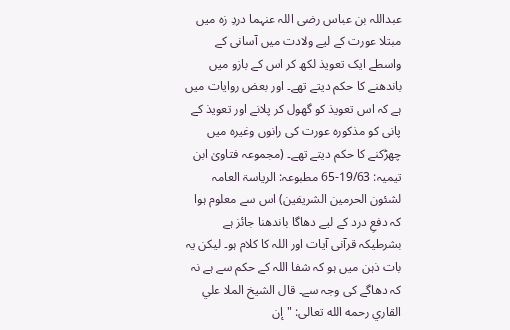عبداللہ بن عباس رضی اللہ عنہما دردِ زہ میں مبتلا عورت کے لیے ولادت میں آسانی کے واسطے ایک تعویذ لکھ کر اس کے بازو میں باندھنے کا حکم دیتے تھے۔ اور بعض روایات میں ہے کہ اس تعویذ کو گھول کر پلانے اور تعویذ کے پانی کو مذکورہ عورت کی رانوں وغیرہ میں چھڑکنے کا حکم دیتے تھے۔ (مجموعہ فتاویٰ ابن تیمیہ: 19/63-65 مطبوعہ: الریاسۃ العامہ لشئون الحرمین الشریفین) اس سے معلوم ہوا کہ دفعِ درد کے لیے دھاگا باندھنا جائز ہے بشرطیکہ قرآنی آیات اور اللہ کا کلام ہو۔ لیکن یہ بات ذہن میں ہو کہ شفا اللہ کے حکم سے ہے نہ کہ دھاگے کی وجہ سے۔ قال الشيخ الملا علي القاري رحمه الله تعالى: "إن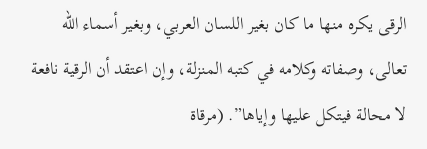الرقى يكره منها ما كان بغير اللسان العربي، وبغير أسماء الله تعالى، وصفاته وكلامه في كتبه المنزلة، وإن اعتقد أن الرقية نافعة لا محالة فيتكل عليها وإياها”. (مرقاة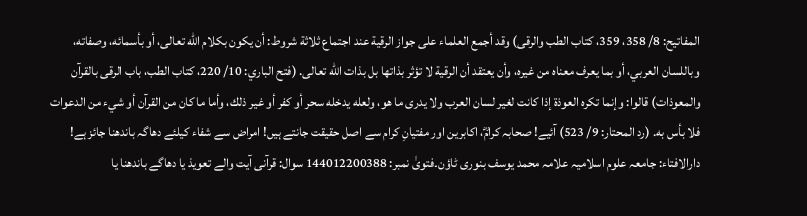المفاتيح: 8/ 358، 359، كتاب الطب والرقى) وقد أجمع العلماء على جواز الرقية عند اجتماع ثلاثة شروط: أن يكون بكلام الله تعالى، أو بأسمائه، وصفاته، وباللسان العربي، أو بما يعرف معناه من غيره، وأن يعتقد أن الرقية لا تؤثر بذاتها بل بذات الله تعالى. (فتح الباري: 10/ 220، كتاب الطب، باب الرقى بالقرآن والمعوذات) قالوا: وإنما تكره العوذة إذا كانت لغير لسان العرب ولا يدرى ما هو، ولعله يدخله سحر أو كفر أو غير ذلك، وأما ما كان من القرآن أو شيء من الدعوات فلا بأس به. (رد المحتار: 9/ 523) آئیے! صحابہ کرامؓ، اکابرین اور مفتیانِ کرام سے اصل حقیقت جانتے ہیں! امراض سے شفاء کیلئے دھاگہ باندھنا جائز ہے! دارالافتاء: جامعہ علوم اسلامیہ علامہ محمد یوسف بنوری ٹاؤن۔فتویٰ نمبر: 144012200388 سوال: قرآنی آیت والے تعویذ یا دھاگے باندھنا یا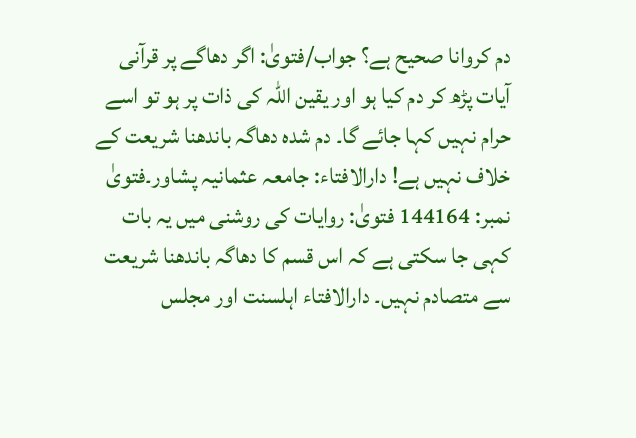دم کروانا صحیح ہے؟ جواب/فتویٰ: اگر دھاگے پر قرآنی آیات پڑھ کر دم کیا ہو اور یقین اللہ کی ذات پر ہو تو اسے حرام نہیں کہا جائے گا۔ دم شدہ دھاگہ باندھنا شریعت کے خلاف نہیں ہے! دارالافتاء: جامعہ عثمانیہ پشاور۔فتویٰ نمبر: 144164 فتویٰ: روایات کی روشنی میں یہ بات کہی جا سکتی ہے کہ اس قسم کا دھاگہ باندھنا شریعت سے متصادم نہیں۔ دارالافتاء اہلسنت اور مجلس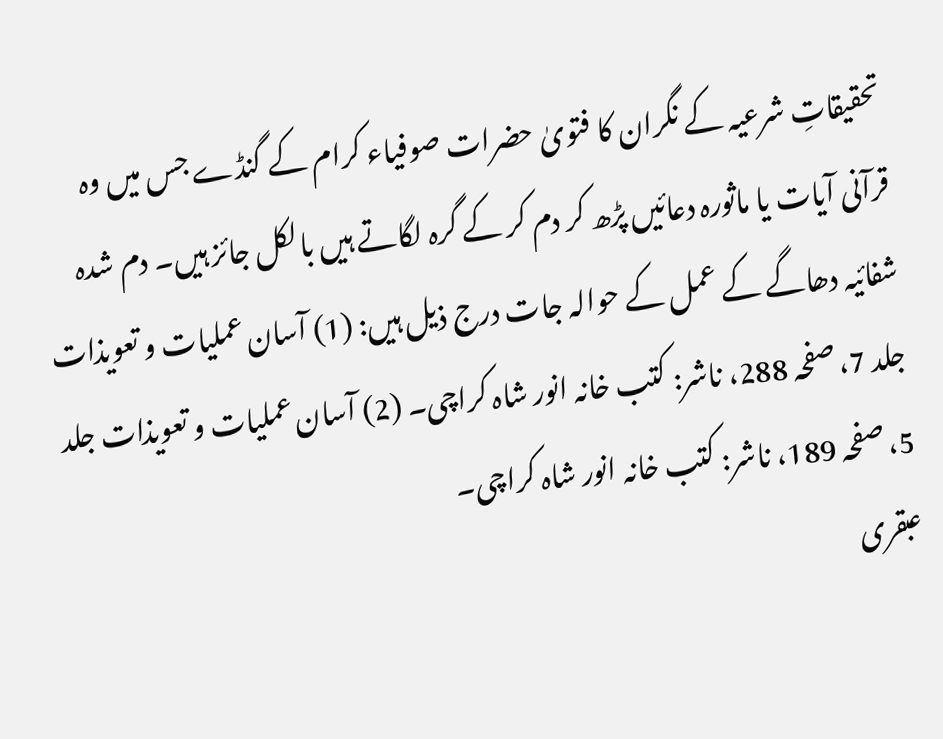تحقیقاتِ شرعیہ کے نگران کا فتویٰ حضرات صوفیاء کرام کے گنڈے جس میں وہ قرآنی آیات یا ماثورہ دعائیں پڑھ کر دم کر کے گرہ لگاتے ہیں بالکل جائز ہیں۔ دم شدہ شفائیہ دھاگے کے عمل کے حوالہ جات درج ذیل ہیں: (1) آسان عمليات و تعويذات جلد 7، صفحہ 288، ناشر: کتب خانہ انور شاہ کراچی۔ (2) آسان عمليات و تعويذات جلد 5، صفحہ 189، ناشر: کتب خانہ انور شاہ کراچی۔
عبقری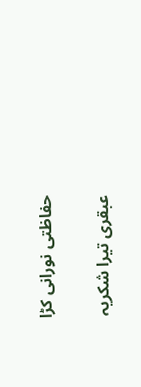حفاظتی نورانی کڑا

عبقری تیرا شکریہ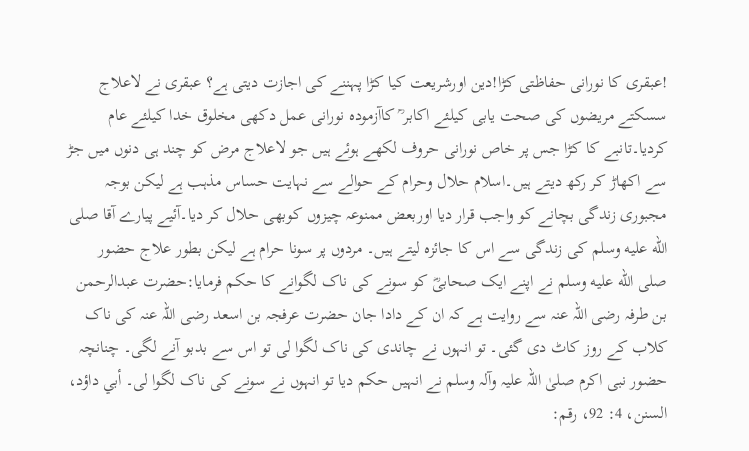!عبقری کا نورانی حفاظتی کڑا!دین اورشریعت کیا کڑا پہننے کی اجازت دیتی ہے؟ عبقری نے لاعلاج سسکتے مریضوں کی صحت یابی کیلئے اکابر ؒ کاآزمودہ نورانی عمل دکھی مخلوق خدا کیلئے عام کردیا۔تانبے کا کڑا جس پر خاص نورانی حروف لکھے ہوئے ہیں جو لاعلاج مرض کو چند ہی دنوں میں جڑ سے اکھاڑ کر رکھ دیتے ہیں۔اسلام حلال وحرام کے حوالے سے نہایت حساس مذہب ہے لیکن بوجہ مجبوری زندگی بچانے کو واجب قرار دیا اوربعض ممنوعہ چیزوں کوبھی حلال کر دیا۔آئیے پیارے آقا صلى الله عليه وسلم کی زندگی سے اس کا جائزہ لیتے ہیں۔ مردوں پر سونا حرام ہے لیکن بطور علاج حضور صلى الله عليه وسلم نے اپنے ایک صحابیؓ کو سونے کی ناک لگوانے کا حکم فرمایا:حضرت عبدالرحمن بن طرفہ رضی اللہ عنہ سے روایت ہے کہ ان کے دادا جان حضرت عرفجہ بن اسعد رضی اللہ عنہ کی ناک کلاب کے روز کاٹ دی گئی۔ تو انہوں نے چاندی کی ناک لگوا لی تو اس سے بدبو آنے لگی۔ چنانچہ حضور نبی اکرم صلیٰ اللہ علیہ وآلہ وسلم نے انہیں حکم دیا تو انہوں نے سونے کی ناک لگوا لی۔ أبي داؤد، السنن، 4: 92، رقم: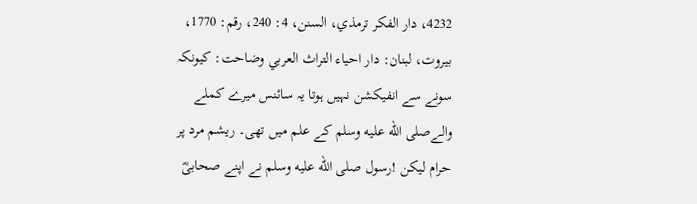4232، دار الفکر ترمذي، السنن، 4: 240، رقم: 1770، بيروت، لبنان: دار احياء التراث العربي وضاحت: کیونکہ سونے سے انفیکشن نہیں ہوتا یہ سائنس میرے کملے والےصلى الله عليه وسلم کے علم میں تھی۔ ریشم مرد پر حرام لیکن !رسول صلى الله عليه وسلم نے اپنے صحابیؓ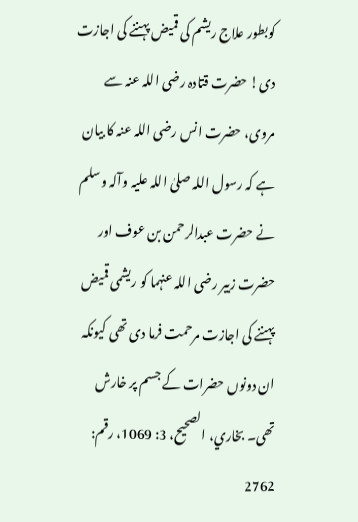کوبطور علاج ریشم کی قمیض پہننے کی اجازت دی! حضرت قتادہ رضی اللہ عنہ سے مروی، حضرت انس رضی اللہ عنہ کا بیان ہے کہ رسول اللہ صلیٰ اللہ علیہ وآلہ وسلم نے حضرت عبدالرحمن بن عوف اور حضرت زبیر رضی اللہ عنہما کو ریشمی قمیض پہننے کی اجازت مرحمت فرما دی تھی کیونکہ ان دونوں حضرات کے جسم پر خارش تھی۔ بخاري، الصحيح، 3: 1069، رقم: 2762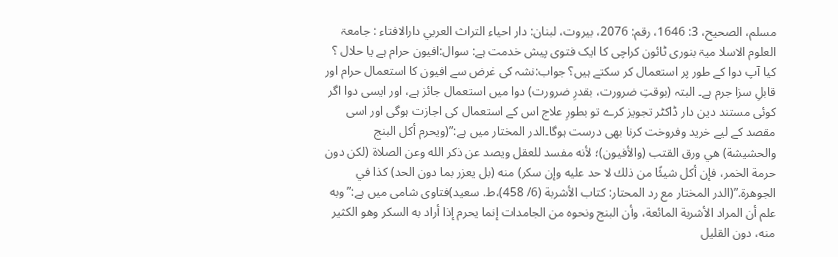مسلم، الصحيح، 3: 1646، رقم: 2076، بيروت، لبنان: دار احياء التراث العربي دارالافتاء : جامعۃ العلوم الاسلا میۃ بنوری ٹائون کراچی کا ایک فتوی پیش خدمت ہے: سوال:افیون حرام ہے یا حلال ؟ کیا آپ دوا کے طور پر استعمال کر سکتے ہیں؟ جواب:نشہ کی غرض سے افیون کا استعمال حرام اور قابلِ سزا جرم ہے۔ البتہ (بوقتِ ضرورت، بقدرِ ضرورت) دوا میں استعمال جائز ہے، اور ایسی دوا اگر کوئی مستند دین دار ڈاکٹر تجویز کرے تو بطورِ علاج اس کے استعمال کی اجازت ہوگی اور اسی مقصد کے لیے خرید وفروخت کرنا بھی درست ہوگا۔الدر المختار میں ہے:”(ويحرم أكل البنج والحشيشة) هي ورق القتب (والأفيون)؛ لأنه مفسد للعقل ويصد عن ذكر الله وعن الصلاة (لكن دون حرمة الخمر، فإن أكل شيئًا من ذلك لا حد عليه وإن سكر) منه (بل يعزر بما دون الحد) كذا في الجوهرة.”(الدر المختار مع رد المحتار: كتاب الأشربة (6/ 458)،ط. سعيد)فتاوی شامی میں ہے:”وبه علم أن المراد الأشربة المائعة، وأن البنج ونحوه من الجامدات إنما يحرم إذا أراد به السكر وهو الكثير منه، دون القليل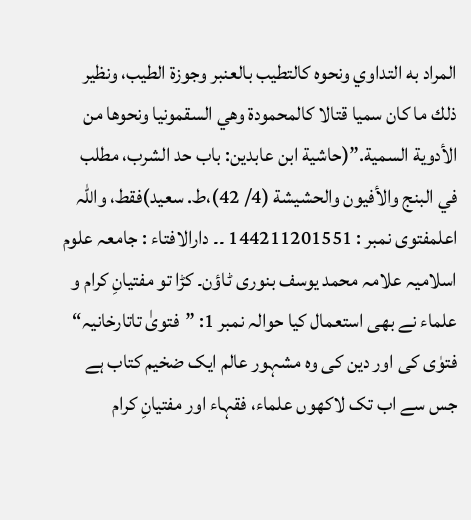المراد به التداوي ونحوه كالتطيب بالعنبر وجوزة الطيب، ونظير ذلك ما كان سميا قتالا كالمحمودة وهي السقمونيا ونحوها من الأدوية السمية.”(حاشية ابن عابدين: باب حد الشرب، مطلب في البنج والأفيون والحشيشة (4/ 42)،ط. سعيد)فقط، واللہ اعلمفتوی نمبر : 144211201551 ۔۔ دارالافتاء : جامعہ علوم اسلامیہ علامہ محمد یوسف بنوری ٹاؤن۔ کڑا تو مفتیانِ کرام و علماء نے بھی استعمال کیا حوالہ نمبر 1: ”فتویٰ تاتارخانیہ“ فتوٰی کی اور دین کی وہ مشہور عالم ایک ضخیم کتاب ہے جس سے اب تک لاکھوں علماء، فقہاء اور مفتیانِ کرام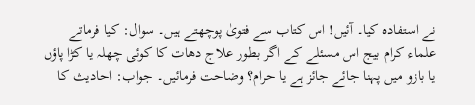نے استفادہ کیا۔ آئیں! اس کتاب سے فتویٰ پوچھتے ہیں۔ سوال: کیا فرماتے علماء کرام بیج اس مسئلے کے اگر بطور علاج دھات کا کوئی چھلہ یا کڑا پاؤں یا بازو میں پہنا جائے جائز ہے یا حرام؟ وضاحت فرمائیں۔ جواب: احادیث کا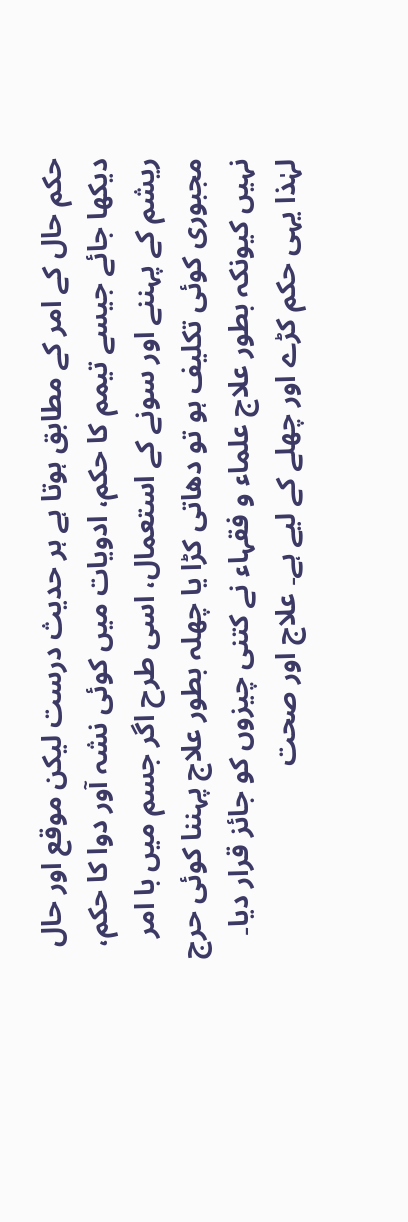حکم حال کے امر کے مطابق ہوتا ہے ہر حدیث درست لیکن موقع اور حال دیکھا جائے جیسے تیمم کا حکم، ادویات میں کوئی نشہ آور دوا کا حکم، ریشم کے پہننے اور سونے کے استعمال، اسی طرح اگر جسم میں با امر مجبوری کوئی تکلیف ہو تو دھاتی کڑا یا چھلہ بطور علاج پہننا کوئی حرج نہیں کیونکہ بطور علاج علماء و فقہاء نے کتنی چیزوں کو جائز قرار دیا۔ لہٰذا یہی حکم کڑے اور چھلے کے لیے ہے۔ علاج اور صحت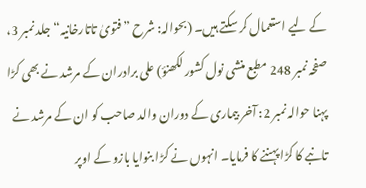کے لیے استعمال کر سکتے ہیں۔ (بحوالہ: شرح ”فتویٰ تاتارخانیہ“ جلد نمبر 3، صفحہ نمبر 248 مطبع منشی نول کشور لکھنؤ) علی برادران کے مرشد نے بھی کڑا پہنا حوالہ نمبر 2: آخر بیماری کے دوران والد صاحب کو ان کے مرشد نے تانبے کا کڑا پہننے کا فرمایا۔ انہوں نے کڑا بنوایا بازو کے اوپر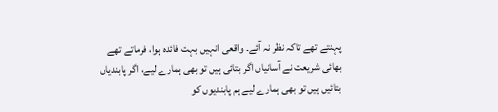پہنتے تھے تاکہ نظر نہ آئے۔ واقعی انہیں بہت فائدہ ہوا، فرماتے تھے بھائی شریعت نے آسانیاں اگر بتائی ہیں تو بھی ہمارے لیے، اگر پابندیاں بتائیں ہیں تو بھی ہمارے لیے ہم پابندیوں کو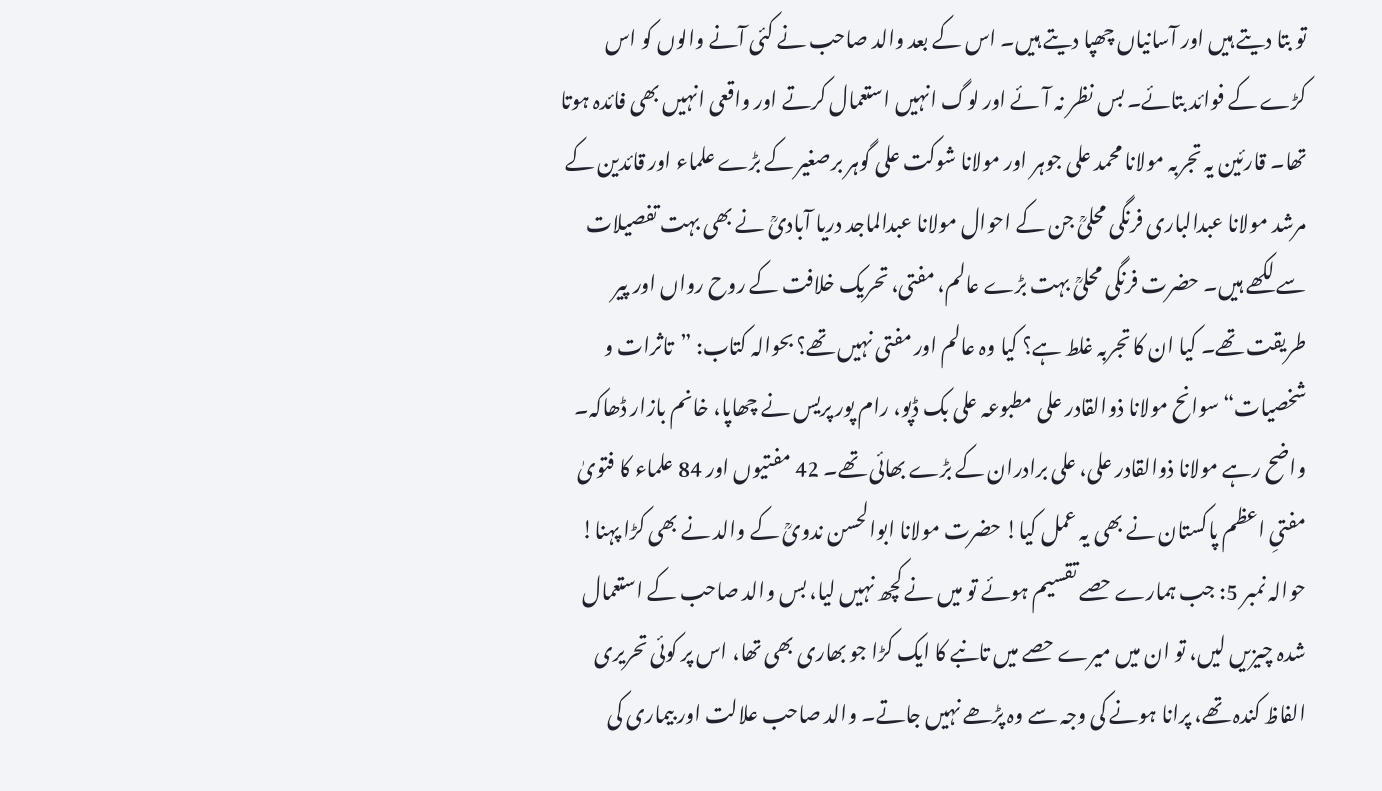تو بتا دیتے ہیں اور آسانیاں چھپا دیتے ہیں۔ اس کے بعد والد صاحب نے کئی آنے والوں کو اس کڑے کے فوائد بتائے۔ بس نظر نہ آئے اور لوگ انہیں استعمال کرتے اور واقعی انہیں بھی فائدہ ہوتا تھا۔ قارئین یہ تجربہ مولانا محمد علی جوہر اور مولانا شوکت علی گوہر برصغیر کے بڑے علماء اور قائدین کے مرشد مولانا عبدالباری فرنگی محلیؒ جن کے احوال مولانا عبدالماجد دریا آبادیؒ نے بھی بہت تفصیلات سے لکھے ہیں۔ حضرت فرنگی محلیؒ بہت بڑے عالم، مفتی، تحریک خلافت کے روح رواں اور پیر طریقت تھے۔ کیا ان کا تجربہ غلط ہے؟ کیا وہ عالم اور مفتی نہیں تھے؟ بحوالہ کتاب: ”تاثرات و شخصیات“ سوانح مولانا ذوالقادر علی مطبوعہ علی بک ڈپو، رام پور پریس نے چھاپا، خانم بازار ڈھاکہ۔ واضح رہے مولانا ذوالقادر علی، علی برادران کے بڑے بھائی تھے۔ 42 مفتیوں اور 84 علماء کا فتویٰ مفتیِ اعظم پاکستان نے بھی یہ عمل کیا! حضرت مولانا ابوالحسن ندویؒ کے والد نے بھی کڑا پہنا! حوالہ نمبر 5: جب ہمارے حصے تقسیم ہوئے تو میں نے کچھ نہیں لیا، بس والد صاحب کے استعمال شدہ چیزیں لیں، تو ان میں میرے حصے میں تانبے کا ایک کڑا جو بھاری بھی تھا، اس پر کوئی تحریری الفاظ کندہ تھے، پرانا ہونے کی وجہ سے وہ پڑھے نہیں جاتے۔ والد صاحب علالت اور بیماری کی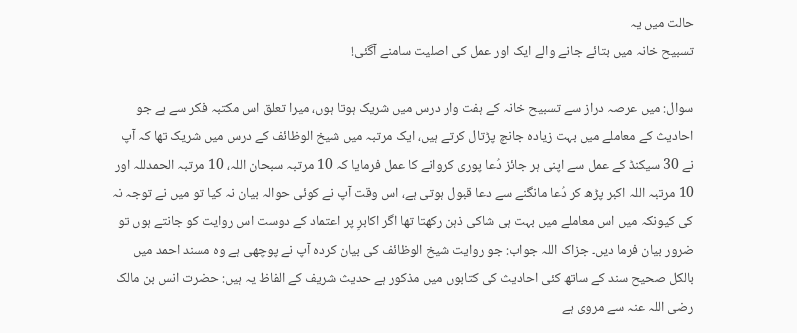حالت میں یہ
تسبیح خانہ میں بتائے جانے والے ایک اور عمل کی اصلیت سامنے آگئی!

سوال: میں عرصہ دراز سے تسبیح خانہ کے ہفت وار درس میں شریک ہوتا ہوں، میرا تعلق اس مکتبہ فکر سے ہے جو احادیث کے معاملے میں بہت زیادہ جانچ پڑتال کرتے ہیں، ایک مرتبہ میں شیخ الوظائف کے درس میں شریک تھا کہ آپ نے 30 سیکنڈ کے عمل سے اپنی ہر جائز دُعا پوری کروانے کا عمل فرمایا کہ 10 مرتبہ سبحان اللہ، 10 مرتبہ الحمدللہ اور 10 مرتبہ اللہ اکبر پڑھ کر دُعا مانگنے سے دعا قبول ہوتی ہے، اس وقت آپ نے کوئی حوالہ بیان نہ کیا تو میں نے توجہ نہ کی کیونکہ میں اس معاملے میں بہت ہی شاکی ذہن رکھتا تھا اگر اکابرِ پر اعتماد کے دوست اس روایت کو جانتے ہوں تو ضرور بیان فرما دیں۔ جزاک اللہ جواب: جو روایت شیخ الوظائف کی بیان کردہ آپ نے پوچھی ہے وہ مسند احمد میں بالکل صحیح سند کے ساتھ کئی احادیث کی کتابوں میں مذکور ہے حدیث شریف کے الفاظ یہ ہیں: حضرت انس بن مالک رضی اللہ عنہ سے مروی ہے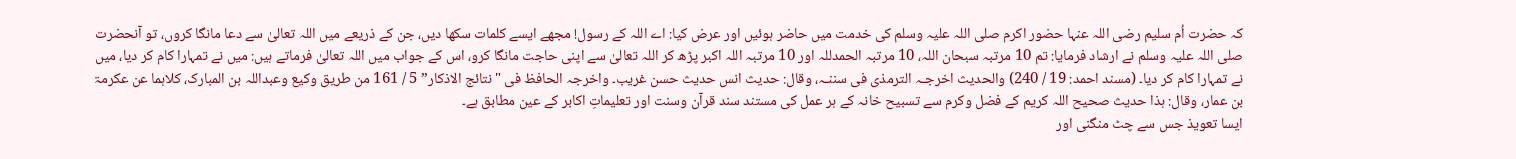کہ حضرت اُم سلیم رضی اللہ عنہا حضور اکرم صلی اللہ علیہ وسلم کی خدمت میں حاضر ہوئیں اور عرض کیا: اے اللہ کے رسول! مجھے ایسے کلمات سکھا دیں، جن کے ذریعے میں اللہ تعالیٰ سے دعا مانگا کروں، تو آنحضرت صلی اللہ علیہ وسلم نے ارشاد فرمایا: تم 10 مرتبہ سبحان اللہ، 10 مرتبہ الحمدللہ اور 10 مرتبہ اللہ اکبر پڑھ کر اللہ تعالیٰ سے اپنی حاجت مانگا کرو، اس کے جواب میں اللہ تعالیٰ فرماتے ہیں: میں نے تمہارا کام کر دیا، میں نے تمہارا کام کر دیا۔ (مسند احمد: 19 / 240) والحدیث اخرجـہ الترمذی فی سننـہ، وقال: حدیث انس حدیث حسن غریب۔ واخرجہ الحافظ فی "نتائج الاذکار” 5 / 161 من طریق وکیع وعبداللہ بن المبارک، کلاہما عن عکرمۃ بن عمار، وقال: ہذا حدیث صحیح اللہ کریم کے فضل وکرم سے تسبیح خانہ کے ہر عمل کی مستند سند قرآن وسنت اور تعلیماتِ اکابر کے عین مطابق ہے۔
ایسا تعویذ جس سے چٹ منگنی اور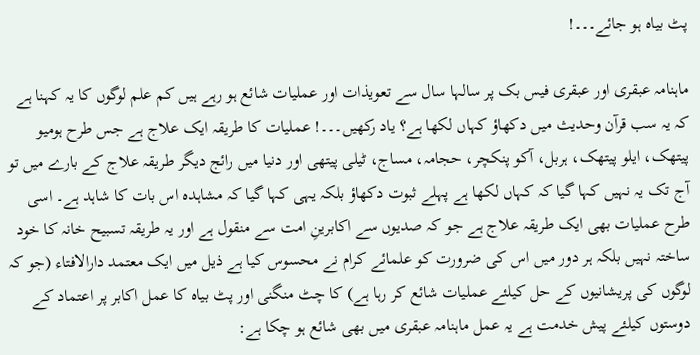پٹ بیاہ ہو جائے۔۔۔!

ماہنامہ عبقری اور عبقری فیس بک پر سالہا سال سے تعویذات اور عملیات شائع ہو رہے ہیں کم علم لوگوں کا یہ کہنا ہے کہ یہ سب قرآن وحدیث میں دکھاؤ کہاں لکھا ہے؟ یاد رکھیں۔۔۔! عملیات کا طریقہ ایک علاج ہے جس طرح ہومیو پیتھک، ایلو پیتھک، ہربل، آکو پنکچر، حجامہ، مساج، ٹیلی پیتھی اور دنیا میں رائج دیگر طریقہ علاج کے بارے میں تو آج تک یہ نہیں کہا گیا کہ کہاں لکھا ہے پہلے ثبوت دکھاؤ بلکہ یہی کہا گیا کہ مشاہدہ اس بات کا شاہد ہے۔ اسی طرح عملیات بھی ایک طریقہ علاج ہے جو کہ صدیوں سے اکابرینِ امت سے منقول ہے اور یہ طریقہ تسبیح خانہ کا خود ساختہ نہیں بلکہ ہر دور میں اس کی ضرورت کو علمائے کرام نے محسوس کیا ہے ذیل میں ایک معتمد دارالافتاء (جو کہ لوگوں کی پریشانیوں کے حل کیلئے عملیات شائع کر رہا ہے) کا چٹ منگنی اور پٹ بیاہ کا عمل اکابر پر اعتماد کے دوستوں کیلئے پیش خدمت ہے یہ عمل ماہنامہ عبقری میں بھی شائع ہو چکا ہے: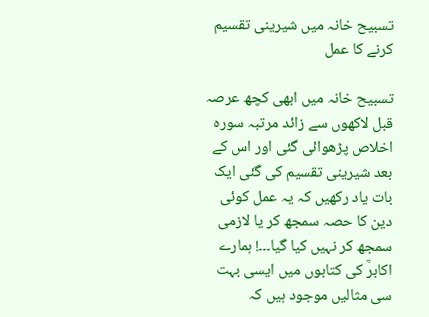تسبیح خانہ میں شیرینی تقسیم کرنے کا عمل

تسبیح خانہ میں ابھی کچھ عرصہ قبل لاکھوں سے زائد مرتبہ سورہ اخلاص پڑھوائی گئی اور اس کے بعد شیرینی تقسیم کی گئی ایک بات یاد رکھیں کہ یہ عمل کوئی دین کا حصہ سمجھ کر یا لازمی سمجھ کر نہیں کیا گیا۔۔۔! ہمارے اکابرؒ کی کتابوں میں ایسی بہت سی مثالیں موجود ہیں کہ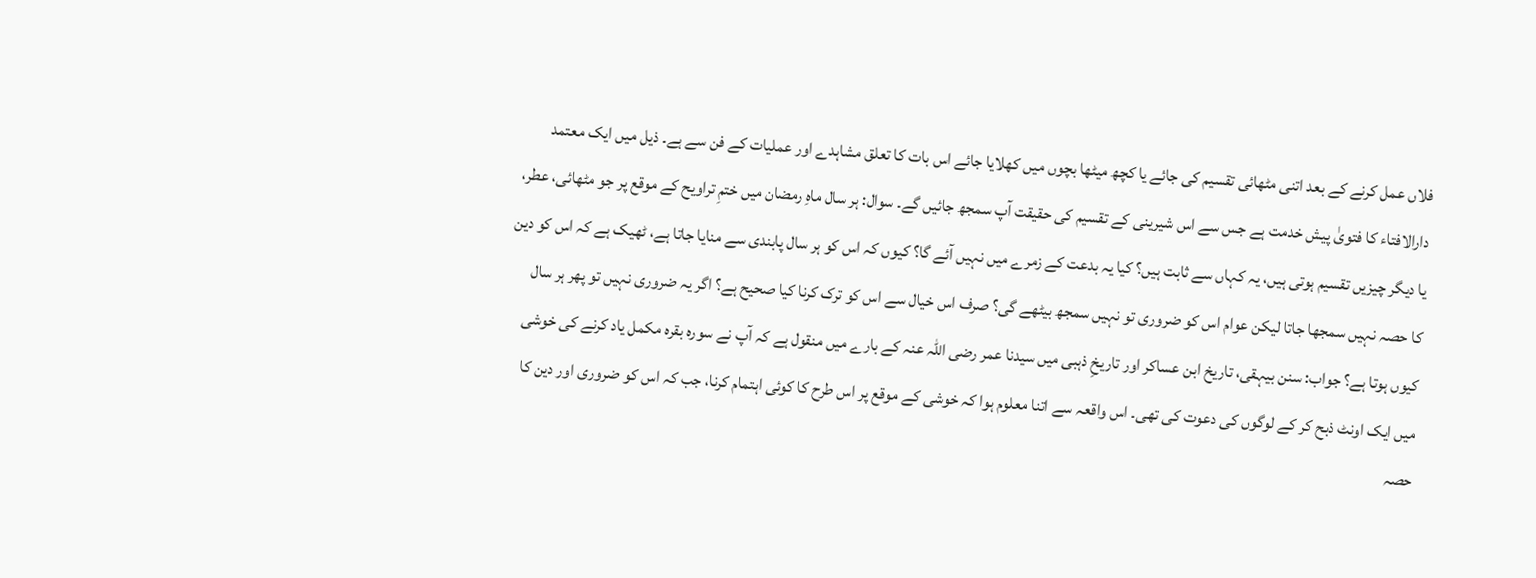فلاں عمل کرنے کے بعد اتنی مٹھائی تقسیم کی جائے یا کچھ میٹھا بچوں میں کھلایا جائے اس بات کا تعلق مشاہدے اور عملیات کے فن سے ہے۔ ذیل میں ایک معتمد دارالافتاء کا فتویٰ پیش خدمت ہے جس سے اس شیرینی کے تقسیم کی حقیقت آپ سمجھ جائیں گے۔ سوال: ہر سال ماہِ رمضان میں ختمِ تراویح کے موقع پر جو مٹھائی، عطر، یا دیگر چیزیں تقسیم ہوتی ہیں، یہ کہاں سے ثابت ہیں؟ کیا یہ بدعت کے زمرے میں نہیں آئے گا؟ کیوں کہ اس کو ہر سال پابندی سے منایا جاتا ہے، ٹھیک ہے کہ اس کو دین کا حصہ نہیں سمجھا جاتا لیکن عوام اس کو ضروری تو نہیں سمجھ بیٹھے گی؟ صرف اس خیال سے اس کو ترک کرنا کیا صحیح ہے؟ اگر یہ ضروری نہیں تو پھر ہر سال کیوں ہوتا ہے؟ جواب: سنن بیہقی، تاریخ ابن عساکر اور تاریخِ ذہبی میں سیدنا عمر رضی اللہ عنہ کے بارے میں منقول ہے کہ آپ نے سورہ بقرہ مکمل یاد کرنے کی خوشی میں ایک اونٹ ذبح کر کے لوگوں کی دعوت کی تھی۔ اس واقعہ سے اتنا معلوم ہوا کہ خوشی کے موقع پر اس طرح کا کوئی اہتمام کرنا، جب کہ اس کو ضروری اور دین کا حصہ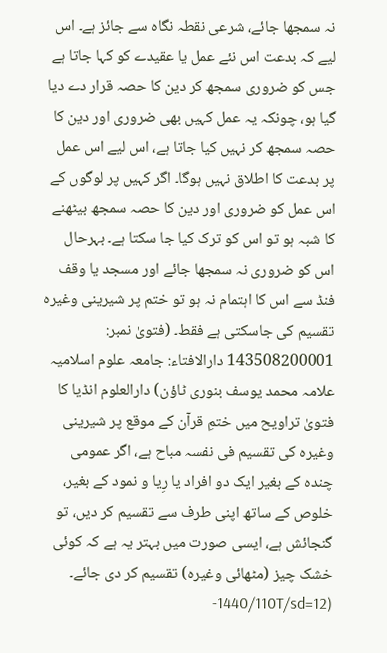نہ سمجھا جائے، شرعی نقطہ نگاہ سے جائز ہے۔ اس لیے کہ بدعت اس نئے عمل یا عقیدے کو کہا جاتا ہے جس کو ضروری سمجھ کر دین کا حصہ قرار دے دیا گیا ہو، چونکہ یہ عمل کہیں بھی ضروری اور دین کا حصہ سمجھ کر نہیں کیا جاتا ہے، اس لیے اس عمل پر بدعت کا اطلاق نہیں ہوگا۔ اگر کہیں پر لوگوں کے اس عمل کو ضروری اور دین کا حصہ سمجھ بیٹھنے کا شبہ ہو تو اس کو ترک کیا جا سکتا ہے۔ بہرحال اس کو ضروری نہ سمجھا جائے اور مسجد یا وقف فنڈ سے اس کا اہتمام نہ ہو تو ختم پر شیرینی وغیرہ تقسیم کی جاسکتی ہے فقط۔ (فتویٰ نمبر: 143508200001 دارالافتاء: جامعہ علوم اسلامیہ علامہ محمد یوسف بنوری ٹاؤن) دارالعلوم انڈیا کا فتویٰ تراویح میں ختمِ قرآن کے موقع پر شیرینی وغیرہ کی تقسیم فی نفسہ مباح ہے، اگر عمومی چندہ کے بغیر ایک دو افراد یا رِیا و نمود کے بغیر، خلوص کے ساتھ اپنی طرف سے تقسیم کر دیں، تو گنجائش ہے، ایسی صورت میں بہتر یہ ہے کہ کوئی خشک چیز (مٹھائی وغیرہ) تقسیم کر دی جائے۔ (1440/110T/sd=12-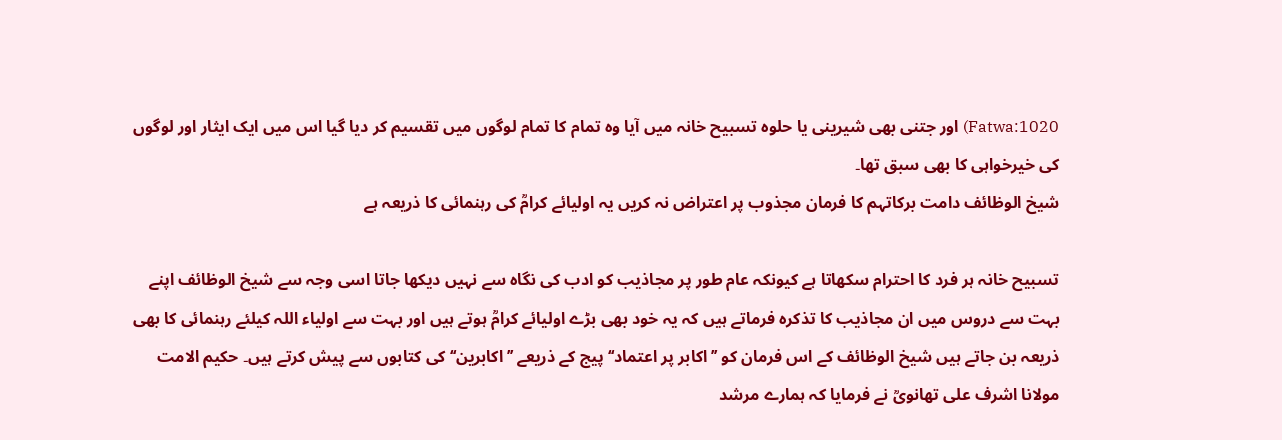Fatwa:1020) اور جتنی بھی شیرینی یا حلوہ تسبیح خانہ میں آیا وہ تمام کا تمام لوگوں میں تقسیم کر دیا گیا اس میں ایک ایثار اور لوگوں کی خیرخواہی کا بھی سبق تھا۔
شیخ الوظائف دامت برکاتہم کا فرمان مجذوب پر اعتراض نہ کریں یہ اولیائے کرامؒ کی رہنمائی کا ذریعہ ہے

تسبیح خانہ ہر فرد کا احترام سکھاتا ہے کیونکہ عام طور پر مجاذیب کو ادب کی نگاہ سے نہیں دیکھا جاتا اسی وجہ سے شیخ الوظائف اپنے بہت سے دروس میں ان مجاذیب کا تذکرہ فرماتے ہیں کہ یہ خود بھی بڑے اولیائے کرامؒ ہوتے ہیں اور بہت سے اولیاء اللہ کیلئے رہنمائی کا بھی ذریعہ بن جاتے ہیں شیخ الوظائف کے اس فرمان کو ’’اکابر پر اعتماد‘‘ پیج کے ذریعے ’’اکابرین‘‘ کی کتابوں سے پیش کرتے ہیں۔ حکیم الامت مولانا اشرف علی تھانویؒ نے فرمایا کہ ہمارے مرشد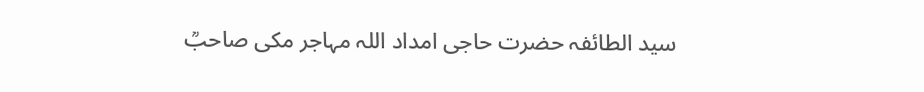سید الطائفہ حضرت حاجی امداد اللہ مہاجر مکی صاحبؒ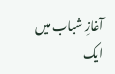آغازِ شباب میں ایک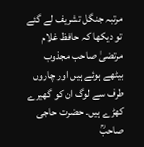مرتبہ جنگل تشریف لے گئے تو دیکھا کہ حافظ غلام مرتضیٰ صاحب مجذوب بیٹھے ہوئے ہیں اور چاروں طرف سے لوگ ان کو گھیرے کھڑے ہیں۔ حضرت حاجی صاحبؒ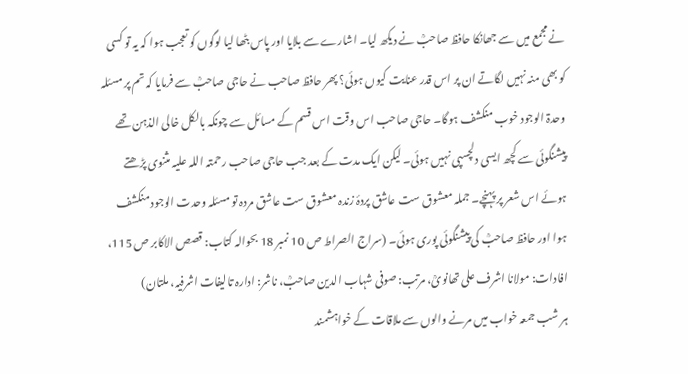نے مجمع میں سے جھانکا حافظ صاحبؒ نے دیکھ لیا۔ اشارے سے بلایا اور پاس بٹھا لیا لوگوں کو تعجب ہوا کہ یہ تو کسی کو بھی منہ نہیں لگاتے ان پر اس قدر عنایت کیوں ہوئی؟ پھر حافظ صاحب نے حاجی صاحبؒ سے فرمایا کہ تم پر مسئلہ وحدۃ الوجود خوب منکشف ہوگا۔ حاجی صاحب اس وقت اس قسم کے مسائل سے چونکہ بالکل خالی الذہن تھے پیشنگوئی سے کچھ ایسی دلچسپی نہیں ہوئی۔ لیکن ایک مدت کے بعد جب حاجی صاحب رحمتہ اللہ علیہ مثنوی پڑھتے ہوئے اس شعر پر پہنچے۔ جملہ معشوق ست عاشق پردۂ زندہ معشوق ست عاشق مردہ تو مسئلہ وحدت الوجود منکشف ہوا اور حافظ صاحبؒ کی پیشنگوئی پوری ہوئی۔ (سراج الصراط ص 10 نمبر 18 بحوالہ کتاب: قصص الاکابر ص 115، افادات: مولانا اشرف علی تھانویؒ، مرتب: صوفی شہاب الدین صاحبؒ، ناشر: ادارہ تالیفات اشرفیہ، ملتان)
ہر شب جمعہ خواب میں مرنے والوں سے ملاقات کے خواہشمند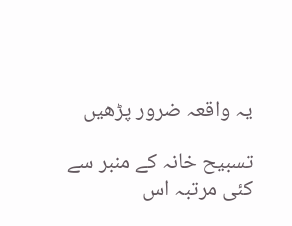یہ واقعہ ضرور پڑھیں

تسبیح خانہ کے منبر سے کئی مرتبہ اس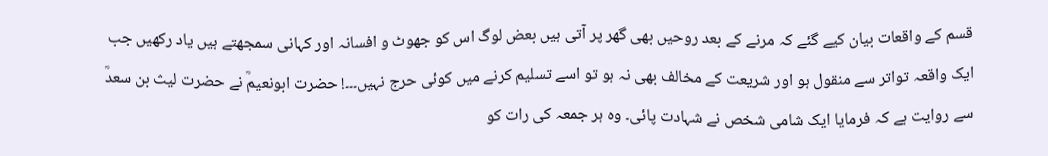قسم کے واقعات بیان کیے گئے کہ مرنے کے بعد روحیں بھی گھر پر آتی ہیں بعض لوگ اس کو جھوٹ و افسانہ اور کہانی سمجھتے ہیں یاد رکھیں جب ایک واقعہ تواتر سے منقول ہو اور شریعت کے مخالف بھی نہ ہو تو اسے تسلیم کرنے میں کوئی حرج نہیں۔۔۔! حضرت ابونعیمؒ نے حضرت لیث بن سعدؒ سے روایت ہے کہ فرمایا ایک شامی شخص نے شہادت پائی۔ وہ ہر جمعہ کی رات کو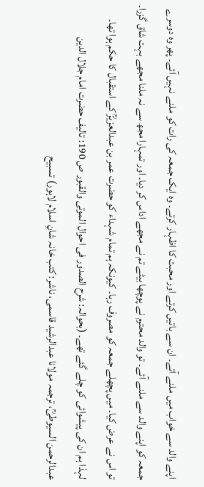اپنے والد سے خواب میں ملنے آتے۔ ان سے باتیں کرتے اور محبت کا اظہار کرتے۔ وہ ایک جمعہ کی رات کو ملنے نہیں آئے۔ پھر وہ دوسرے جمعہ کو اپنے والد سے ملنے آئے۔ تو والد محترم نے پوچھا بیٹے تم نے مجھے اداس کر دیا۔ اور تمہارا مجھ سے نہ ملنا مجھے بہت شاق گزرا۔ تو اس نے عرض کیا۔ میں پچھلے جمعہ کو مصروف رہا۔ کیونکہ ہم تمام شہداء کو حضرت عمر بن عبدالعزیزؒ کے استقبال کا حکم ہوا تھا۔ لہذا ہم ان کی پیشوائی کو چلے گئے تھے۔ (بحوالہ: شرح الصدور فی احوال الموتی والقبور ص 190: تالیف حضرت امام جلال الدین عبدالرحمن السیوطیؒ، ترجمہ مولانا عبدالرشید قاسمی، ناشر: کتب خانہ شانِ اسلام لاہور) تسبیح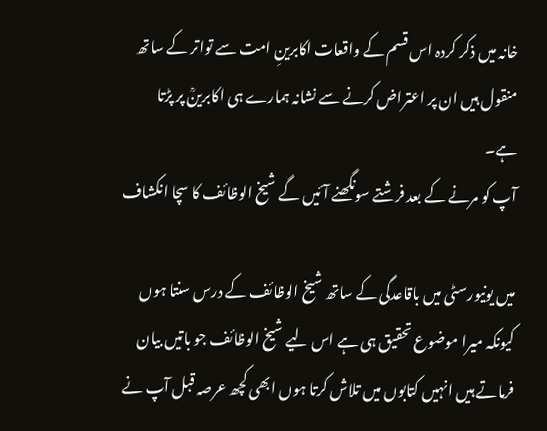خانہ میں ذکر کردہ اس قسم کے واقعات اکابرینِ امت سے تواتر کے ساتھ منقول ہیں ان پر اعتراض کرنے سے نشانہ ہمارے ہی اکابرینؒ پر پڑتا ہے۔
آپ کو مرنے کے بعد فرشتے سونگھنے آئیں گے شیخ الوظائف کا سچا انکشاف

میں یونیورسٹی میں باقاعدگی کے ساتھ شیخ الوظائف کے درس سنتا ہوں کیونکہ میرا موضوع تحقیق ہی ہے اس لیے شیخ الوظائف جو باتیں بیان فرماتے ہیں انہیں کتابوں میں تلاش کرتا ہوں ابھی کچھ عرصہ قبل آپ نے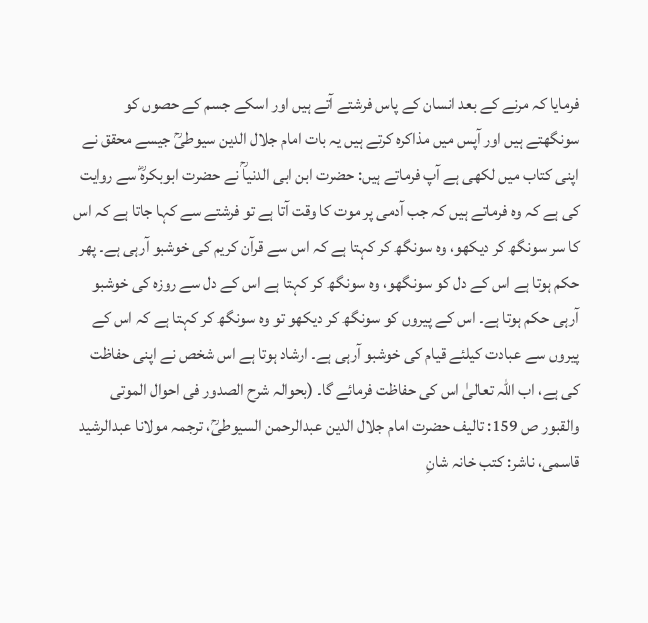فرمایا کہ مرنے کے بعد انسان کے پاس فرشتے آتے ہیں اور اسکے جسم کے حصوں کو سونگھتے ہیں اور آپس میں مذاکرہ کرتے ہیں یہ بات امام جلال الدین سیوطیؒ جیسے محقق نے اپنی کتاب میں لکھی ہے آپ فرماتے ہیں: حضرت ابن ابی الدنیاؒ نے حضرت ابوبکرہؓ سے روایت کی ہے کہ وہ فرماتے ہیں کہ جب آدمی پر موت کا وقت آتا ہے تو فرشتے سے کہا جاتا ہے کہ اس کا سر سونگھ کر دیکھو، وہ سونگھ کر کہتا ہے کہ اس سے قرآن کریم کی خوشبو آرہی ہے۔ پھر حکم ہوتا ہے اس کے دل کو سونگھو، وہ سونگھ کر کہتا ہے اس کے دل سے روزہ کی خوشبو آرہی حکم ہوتا ہے۔ اس کے پیروں کو سونگھ کر دیکھو تو وہ سونگھ کر کہتا ہے کہ اس کے پیروں سے عبادت کیلئے قیام کی خوشبو آرہی ہے۔ ارشاد ہوتا ہے اس شخص نے اپنی حفاظت کی ہے، اب اللہ تعالیٰ اس کی حفاظت فرمائے گا۔ (بحوالہ شرح الصدور فی احوال الموتی والقبور ص 159: تالیف حضرت امام جلال الدین عبدالرحمن السیوطیؒ، ترجمہ مولانا عبدالرشید قاسمی، ناشر: کتب خانہ شانِ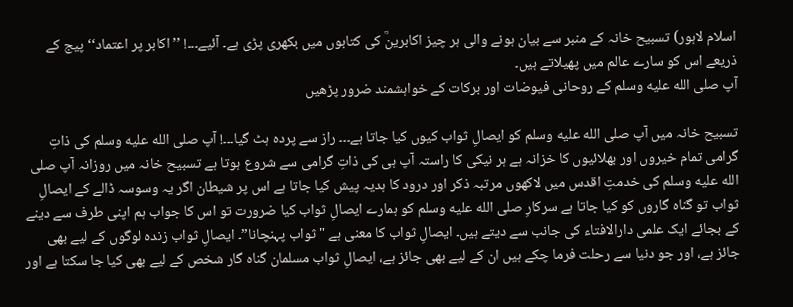اسلام لاہور) تسبیح خانہ کے منبر سے بیان ہونے والی ہر چیز اکابرینؒ کی کتابوں میں بکھری پڑی ہے۔ آئیے۔۔۔! ’’اکابر پر اعتماد‘‘ پیج کے ذریعے اس کو سارے عالم میں پھیلاتے ہیں۔
آپ صلى الله عليه وسلم کے روحانی فیوضات اور برکات کے خواہشمند ضرور پڑھیں

تسبیح خانہ میں آپ صلى الله عليه وسلم کو ایصالِ ثواب کیوں کیا جاتا ہے۔۔۔ راز سے پردہ ہٹ گیا۔۔۔! آپ صلى الله عليه وسلم کی ذاتِ گرامی تمام خیروں اور بھلائیوں کا خزانہ ہے ہر نیکی کا راستہ آپ ہی کی ذاتِ گرامی سے شروع ہوتا ہے تسبیح خانہ میں روزانہ آپ صلى الله عليه وسلم کی خدمتِ اقدس میں لاکھوں مرتبہ ذکر اور درود کا ہدیہ پیش کیا جاتا ہے اس پر شیطان اگر یہ وسوسہ ڈالے کے ایصالِ ثواب تو گناہ گاروں کو کیا جاتا ہے سرکارِ صلى الله عليه وسلم کو ہمارے ایصالِ ثواب کیا ضرورت تو اس کا جواب ہم اپنی طرف سے دینے کے بجائے ایک علمی دارالافتاء کی جانب سے دیتے ہیں۔ ایصالِ ثواب کا معنی ہے "ثواب پہنچانا”۔ ایصالِ ثواب زندہ لوگوں کے لیے بھی جائز ہے، اور جو دنیا سے رحلت فرما چکے ہیں ان کے لیے بھی جائز ہے، ایصالِ ثواب مسلمان گناہ گار شخص کے لیے بھی کیا جا سکتا ہے اور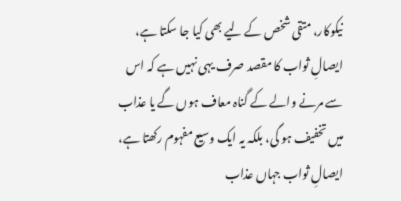نیکوکار، متقی شخص کے لیے بھی کیا جا سکتا ہے، ایصالِ ثواب کا مقصد صرف یہی نہیں ہے کہ اس سے مرنے والے کے گناہ معاف ہوں گے یا عذاب میں تخفیف ہو گی، بلکہ یہ ایک وسیع مفہوم رکھتا ہے، ایصالِ ثواب جہاں عذاب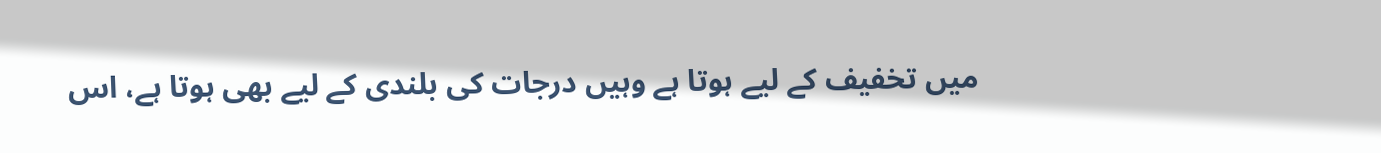میں تخفیف کے لیے ہوتا ہے وہیں درجات کی بلندی کے لیے بھی ہوتا ہے، اس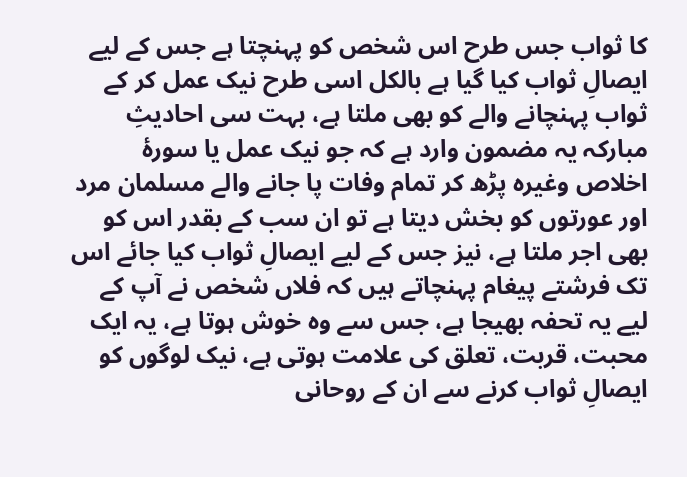کا ثواب جس طرح اس شخص کو پہنچتا ہے جس کے لیے ایصالِ ثواب کیا گیا ہے بالکل اسی طرح نیک عمل کر کے ثواب پہنچانے والے کو بھی ملتا ہے، بہت سی احادیثِ مبارکہ یہ مضمون وارد ہے کہ جو نیک عمل یا سورۂ اخلاص وغیرہ پڑھ کر تمام وفات پا جانے والے مسلمان مرد اور عورتوں کو بخش دیتا ہے تو ان سب کے بقدر اس کو بھی اجر ملتا ہے، نیز جس کے لیے ایصالِ ثواب کیا جائے اس تک فرشتے پیغام پہنچاتے ہیں کہ فلاں شخص نے آپ کے لیے یہ تحفہ بھیجا ہے، جس سے وہ خوش ہوتا ہے، یہ ایک محبت، قربت، تعلق کی علامت ہوتی ہے، نیک لوگوں کو ایصالِ ثواب کرنے سے ان کے روحانی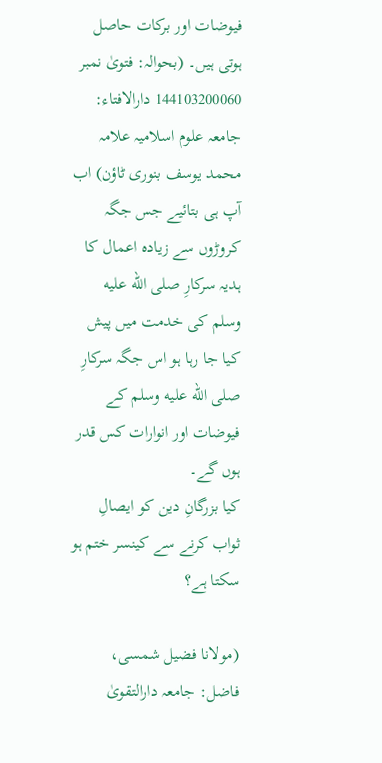فیوضات اور برکات حاصل ہوتی ہیں۔ (بحوالہ: فتویٰ نمبر 144103200060 دارالافتاء: جامعہ علوم اسلامیہ علامہ محمد یوسف بنوری ٹاؤن) اب آپ ہی بتائیے جس جگہ کروڑوں سے زیادہ اعمال کا ہدیہ سرکارِ صلى الله عليه وسلم کی خدمت میں پیش کیا جا رہا ہو اس جگہ سرکارِ صلى الله عليه وسلم کے فیوضات اور انوارات کس قدر ہوں گے۔
کیا بزرگانِ دین کو ایصالِ ثواب کرنے سے کینسر ختم ہو سکتا ہے؟

(مولانا فضیل شمسی، فاضل: جامعہ دارالتقویٰ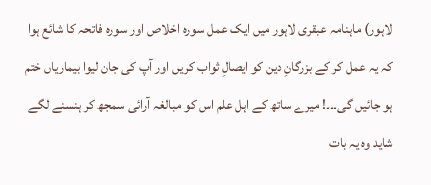لاہور) ماہنامہ عبقری لاہور میں ایک عمل سورہ اخلاص اور سورہ فاتحہ کا شائع ہوا کہ یہ عمل کر کے بزرگانِ دین کو ایصالِ ثواب کریں اور آپ کی جان لیوا بیماریاں ختم ہو جائیں گی۔۔۔! میرے ساتھ کے اہل علم اس کو مبالغہ آرائی سمجھ کر ہنسنے لگے شاید وہ یہ بات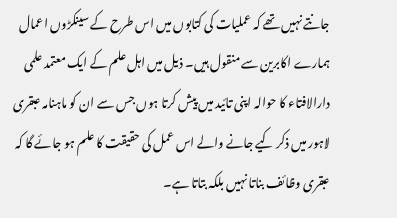جانتے نہیں تھے کہ عملیات کی کتابوں میں اس طرح کے سینکڑوں اعمال ہمارے اکابرین سے منقول ہیں۔ ذیل میں اہل علم کے ایک معتمد علمی دارالافتاء کا حوالہ اپنی تائید میں پیش کرتا ہوں جس سے ان کو ماہنامہ عبقری لاہور میں ذکر کیے جانے والے اس عمل کی حقیقت کا علم ہو جائے گا کہ عبقری وظائف بناتا نہیں بلکہ بتاتا ہے۔